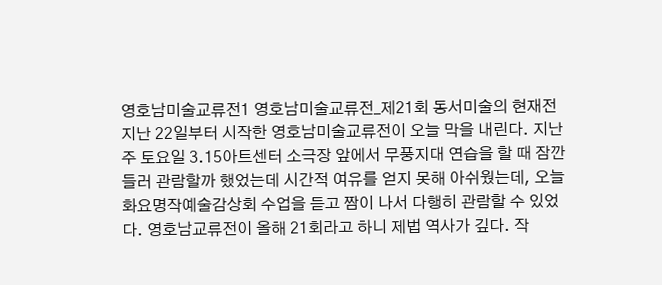영호남미술교류전1 영호남미술교류전_제21회 동서미술의 현재전 지난 22일부터 시작한 영호남미술교류전이 오늘 막을 내린다. 지난주 토요일 3.15아트센터 소극장 앞에서 무풍지대 연습을 할 때 잠깐 들러 관람할까 했었는데 시간적 여유를 얻지 못해 아쉬웠는데, 오늘 화요명작예술감상회 수업을 듣고 짬이 나서 다행히 관람할 수 있었다. 영호남교류전이 올해 21회라고 하니 제법 역사가 깊다. 작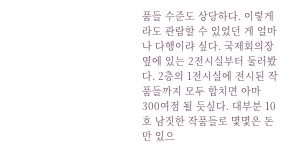품들 수준도 상당하다. 이렇게라도 관람할 수 있었던 게 얼마나 다행이랴 싶다. 국제회의장 옆에 있는 2전시실부터 둘러봤다. 2층의 1전시실에 전시된 작품들까지 모두 합치면 아마 300여점 될 듯싶다. 대부분 10호 남짓한 작품들로 몇몇은 돈만 있으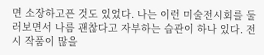면 소장하고픈 것도 있었다. 나는 이런 미술전시회를 둘러보면서 나름 괜찮다고 자부하는 습관이 하나 있다. 전시 작품이 많을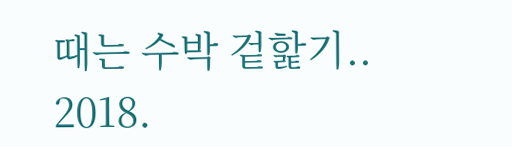때는 수박 겉핥기.. 2018.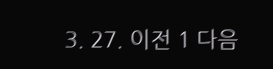3. 27. 이전 1 다음